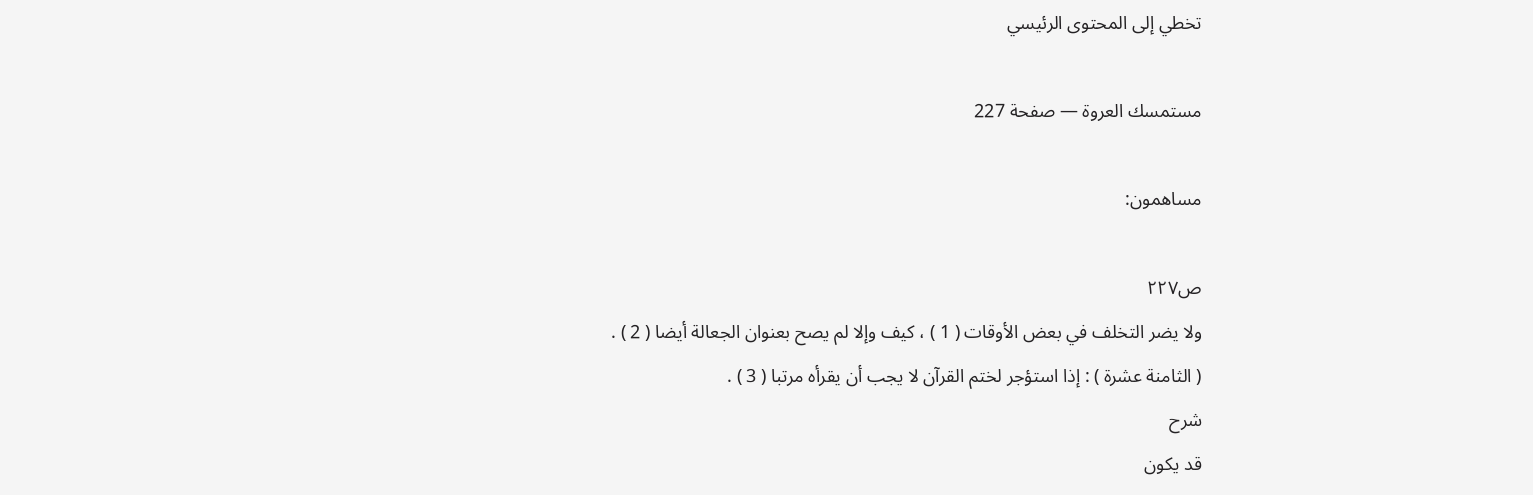تخطي إلى المحتوى الرئيسي

مستمسك العروة — صفحة 227

مساهمون:

ص٢٢٧
ولا يضر التخلف في بعض الأوقات ( 1 ) ، كيف وإلا لم يصح بعنوان الجعالة أيضا ( 2 ) .
( الثامنة عشرة ) : إذا استؤجر لختم القرآن لا يجب أن يقرأه مرتبا ( 3 ) .
شرح
قد يكون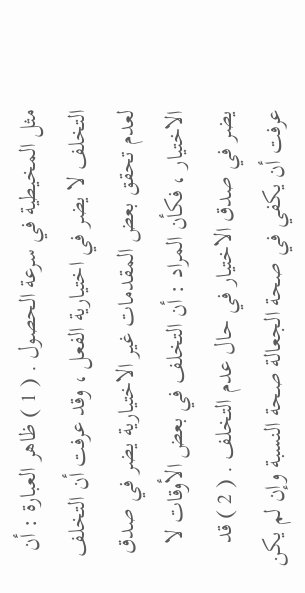مثل المخيطية في سرعة الحصول . ( 1 ) ظاهر العبارة : أن التخلف لا يضر في اختيارية الفعل ، وقد عرفت أن التخلف لعدم تحقق بعض المقدمات غير الاختيارية يضر في صدق الاختيار ، فكأن المراد : أن التخلف في بعض الأوقات لا يضر في صدق الاختيار في حال عدم التخلف . ( 2 ) قد عرفت أن يكفي في صحة الجعالة صحة النسبة وإن لم يكن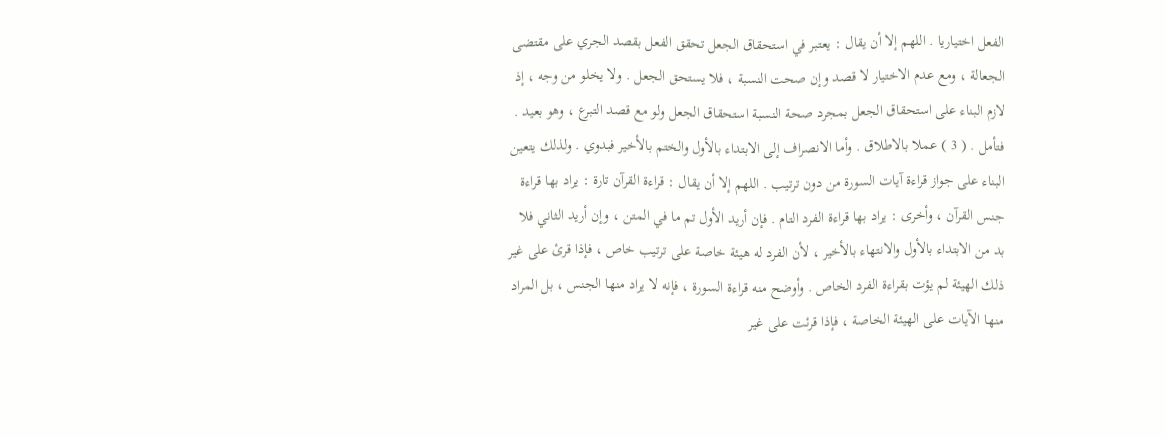الفعل اختياريا . اللهم إلا أن يقال : يعتبر في استحقاق الجعل تحقق الفعل بقصد الجري على مقتضى الجعالة ، ومع عدم الاختيار لا قصد وإن صحت النسبة ، فلا يستحق الجعل . ولا يخلو من وجه ، إذ لازم البناء على استحقاق الجعل بمجرد صحة النسبة استحقاق الجعل ولو مع قصد التبرع ، وهو بعيد . فتأمل . ( 3 ) عملا بالاطلاق . وأما الانصراف إلى الابتداء بالأول والختم بالأخير فبدوي . ولذلك يتعين البناء على جواز قراءة آيات السورة من دون ترتيب . اللهم إلا أن يقال : قراءة القرآن تارة : يراد بها قراءة جنس القرآن ، وأخرى : يراد بها قراءة الفرد التام . فإن أريد الأول تم ما في المتن ، وإن أريد الثاني فلا بد من الابتداء بالأول والانتهاء بالأخير ، لأن الفرد له هيئة خاصة على ترتيب خاص ، فإذا قرئ على غير ذلك الهيئة لم يؤت بقراءة الفرد الخاص . وأوضح منه قراءة السورة ، فإنه لا يراد منها الجنس ، بل المراد منها الآيات على الهيئة الخاصة ، فإذا قرئت على غير